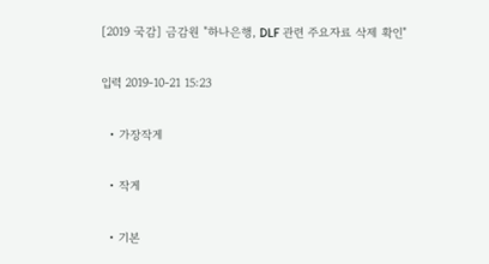[2019 국감] 금감원 "하나은행, DLF 관련 주요자료 삭제 확인"

입력 2019-10-21 15:23

  • 가장작게

  • 작게

  • 기본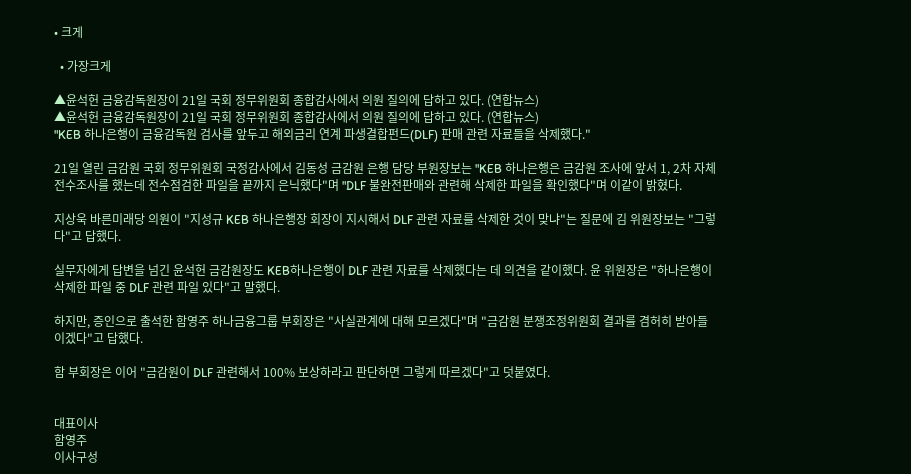• 크게

  • 가장크게

▲윤석헌 금융감독원장이 21일 국회 정무위원회 종합감사에서 의원 질의에 답하고 있다. (연합뉴스)
▲윤석헌 금융감독원장이 21일 국회 정무위원회 종합감사에서 의원 질의에 답하고 있다. (연합뉴스)
"KEB 하나은행이 금융감독원 검사를 앞두고 해외금리 연계 파생결합펀드(DLF) 판매 관련 자료들을 삭제했다."

21일 열린 금감원 국회 정무위원회 국정감사에서 김동성 금감원 은행 담당 부원장보는 "KEB 하나은행은 금감원 조사에 앞서 1, 2차 자체 전수조사를 했는데 전수점검한 파일을 끝까지 은닉했다"며 "DLF 불완전판매와 관련해 삭제한 파일을 확인했다"며 이같이 밝혔다.

지상욱 바른미래당 의원이 "지성규 KEB 하나은행장 회장이 지시해서 DLF 관련 자료를 삭제한 것이 맞냐"는 질문에 김 위원장보는 "그렇다"고 답했다.

실무자에게 답변을 넘긴 윤석헌 금감원장도 KEB하나은행이 DLF 관련 자료를 삭제했다는 데 의견을 같이했다. 윤 위원장은 "하나은행이 삭제한 파일 중 DLF 관련 파일 있다"고 말했다.

하지만, 증인으로 출석한 함영주 하나금융그룹 부회장은 "사실관계에 대해 모르겠다"며 "금감원 분쟁조정위원회 결과를 겸허히 받아들이겠다"고 답했다.

함 부회장은 이어 "금감원이 DLF 관련해서 100% 보상하라고 판단하면 그렇게 따르겠다"고 덧붙였다.


대표이사
함영주
이사구성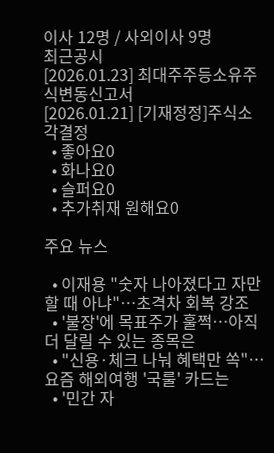이사 12명 / 사외이사 9명
최근공시
[2026.01.23] 최대주주등소유주식변동신고서
[2026.01.21] [기재정정]주식소각결정
  • 좋아요0
  • 화나요0
  • 슬퍼요0
  • 추가취재 원해요0

주요 뉴스

  • 이재용 "숫자 나아졌다고 자만할 때 아냐"…초격차 회복 강조
  • '불장'에 목표주가 훌쩍…아직 더 달릴 수 있는 종목은
  • "신용·체크 나눠 혜택만 쏙"…요즘 해외여행 '국룰' 카드는
  • '민간 자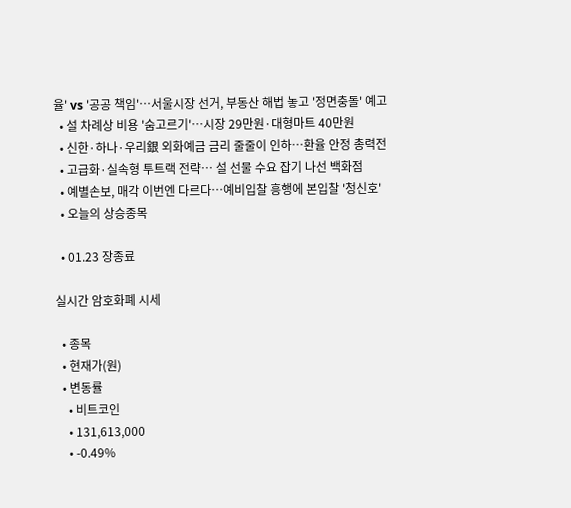율' vs '공공 책임'…서울시장 선거, 부동산 해법 놓고 '정면충돌' 예고
  • 설 차례상 비용 '숨고르기'…시장 29만원·대형마트 40만원
  • 신한·하나·우리銀 외화예금 금리 줄줄이 인하…환율 안정 총력전
  • 고급화·실속형 투트랙 전략… 설 선물 수요 잡기 나선 백화점
  • 예별손보, 매각 이번엔 다르다…예비입찰 흥행에 본입찰 '청신호'
  • 오늘의 상승종목

  • 01.23 장종료

실시간 암호화폐 시세

  • 종목
  • 현재가(원)
  • 변동률
    • 비트코인
    • 131,613,000
    • -0.49%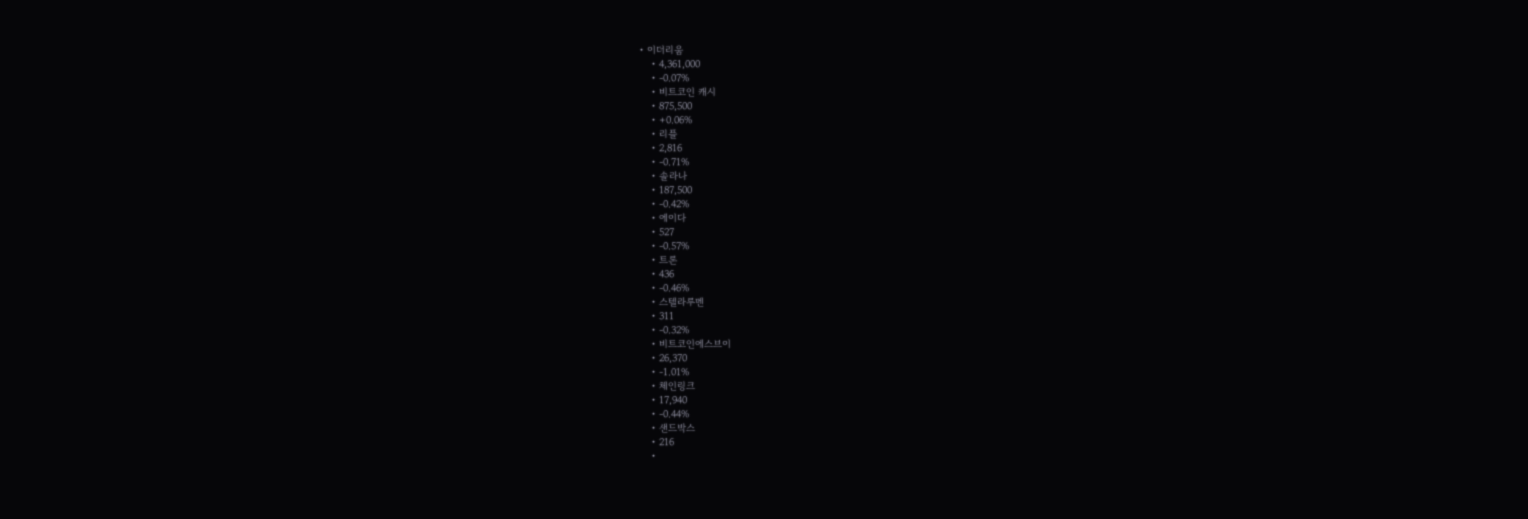• 이더리움
    • 4,361,000
    • -0.07%
    • 비트코인 캐시
    • 875,500
    • +0.06%
    • 리플
    • 2,816
    • -0.71%
    • 솔라나
    • 187,500
    • -0.42%
    • 에이다
    • 527
    • -0.57%
    • 트론
    • 436
    • -0.46%
    • 스텔라루멘
    • 311
    • -0.32%
    • 비트코인에스브이
    • 26,370
    • -1.01%
    • 체인링크
    • 17,940
    • -0.44%
    • 샌드박스
    • 216
    •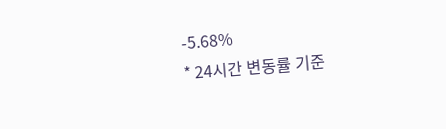-5.68%
* 24시간 변동률 기준